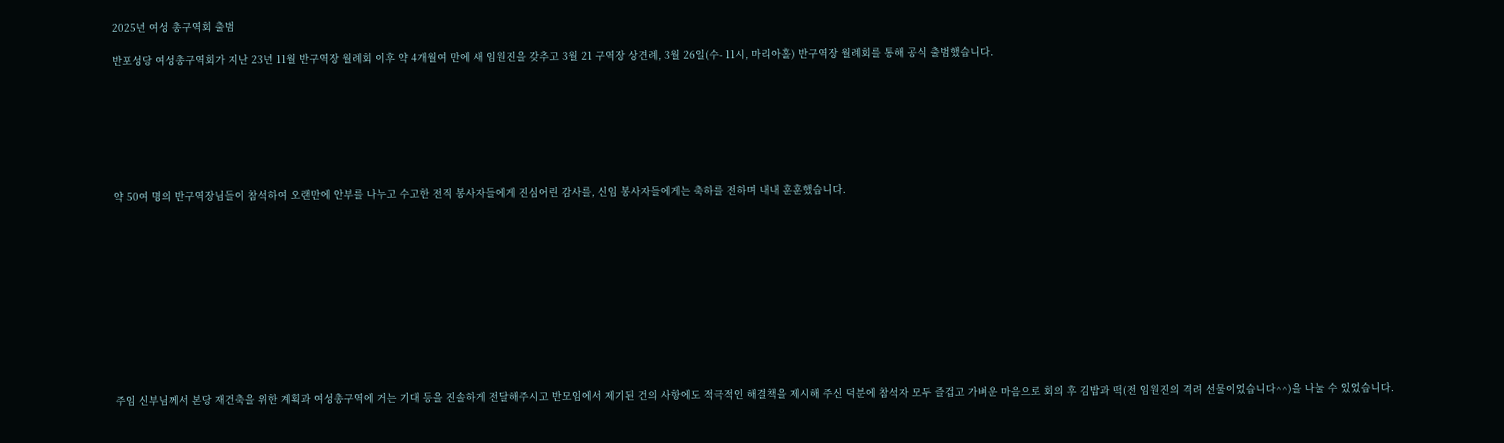2025년 여성 총구역회 출범

반포성당 여성총구역회가 지난 23년 11월 반구역장 월례회 이후 약 4개월여 만에 새 임원진을 갖추고 3월 21 구역장 상견례, 3월 26일(수- 11시, 마리아홀) 반구역장 월례회를 통해 공식 출범했습니다.







약 50여 명의 반구역장님들이 참석하여 오랜만에 안부를 나누고 수고한 전직 봉사자들에게 진심어린 감사를, 신임 봉사자들에게는 축하를 전하며 내내 훈훈했습니다.











주임 신부님께서 본당 재건축을 위한 계획과 여성총구역에 거는 기대 등을 진솔하게 전달해주시고 반모임에서 제기된 건의 사항에도 적극적인 해결책을 제시해 주신 덕분에 참석자 모두 즐겁고 가벼운 마음으로 회의 후 김밥과 떡(전 임원진의 격려 선물이었습니다^^)을 나눌 수 있었습니다.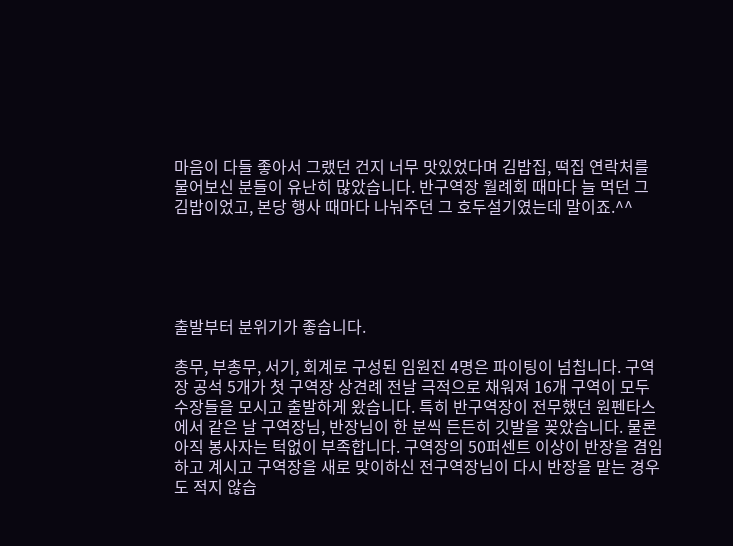마음이 다들 좋아서 그랬던 건지 너무 맛있었다며 김밥집, 떡집 연락처를 물어보신 분들이 유난히 많았습니다. 반구역장 월례회 때마다 늘 먹던 그 김밥이었고, 본당 행사 때마다 나눠주던 그 호두설기였는데 말이죠.^^





출발부터 분위기가 좋습니다.

총무, 부총무, 서기, 회계로 구성된 임원진 4명은 파이팅이 넘칩니다. 구역장 공석 5개가 첫 구역장 상견례 전날 극적으로 채워져 16개 구역이 모두 수장들을 모시고 출발하게 왔습니다. 특히 반구역장이 전무했던 원펜타스에서 같은 날 구역장님, 반장님이 한 분씩 든든히 깃발을 꽂았습니다. 물론 아직 봉사자는 턱없이 부족합니다. 구역장의 50퍼센트 이상이 반장을 겸임하고 계시고 구역장을 새로 맞이하신 전구역장님이 다시 반장을 맡는 경우도 적지 않습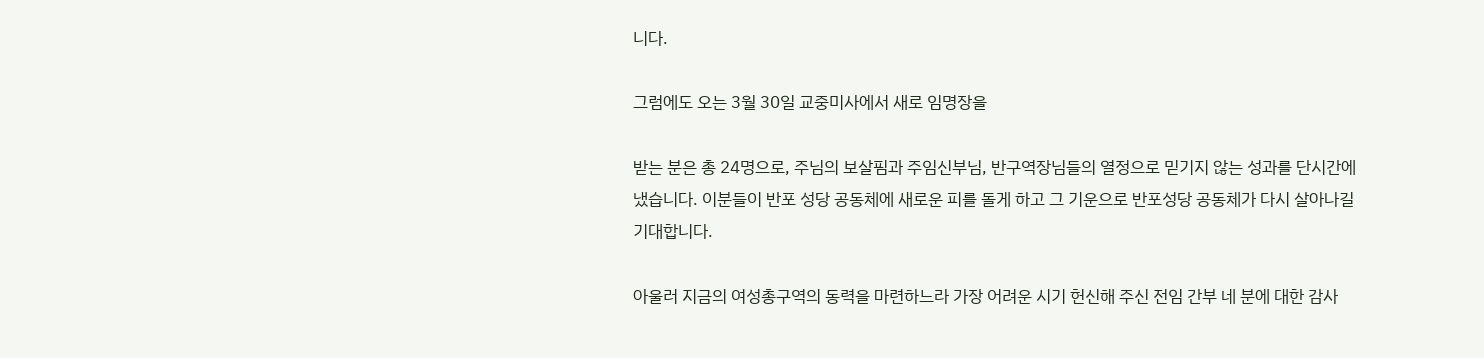니다.

그럼에도 오는 3월 30일 교중미사에서 새로 임명장을

받는 분은 총 24명으로, 주님의 보살핌과 주임신부님, 반구역장님들의 열정으로 믿기지 않는 성과를 단시간에 냈습니다. 이분들이 반포 성당 공동체에 새로운 피를 돌게 하고 그 기운으로 반포성당 공동체가 다시 살아나길 기대합니다.

아울러 지금의 여성총구역의 동력을 마련하느라 가장 어려운 시기 헌신해 주신 전임 간부 네 분에 대한 감사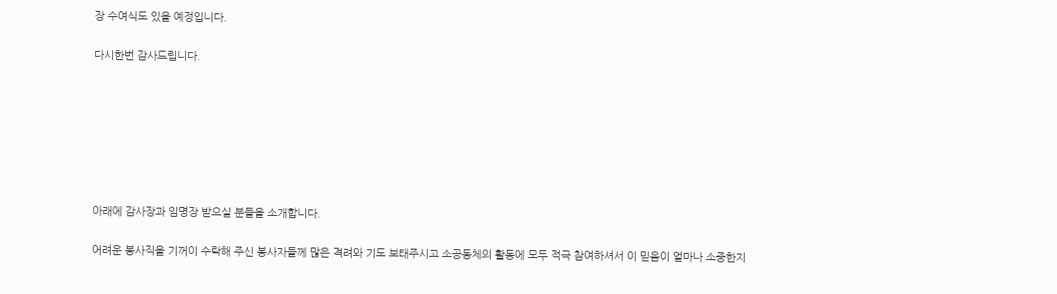장 수여식도 있을 예정입니다.

다시한번 감사드립니다.







아래에 감사장과 임명장 받으실 분들을 소개합니다.

어려운 봉사직을 기꺼이 수락해 주신 봉사자들께 많은 격려와 기도 보태주시고 소공동체의 활동에 모두 적극 참여하셔서 이 믿음이 얼마나 소중한지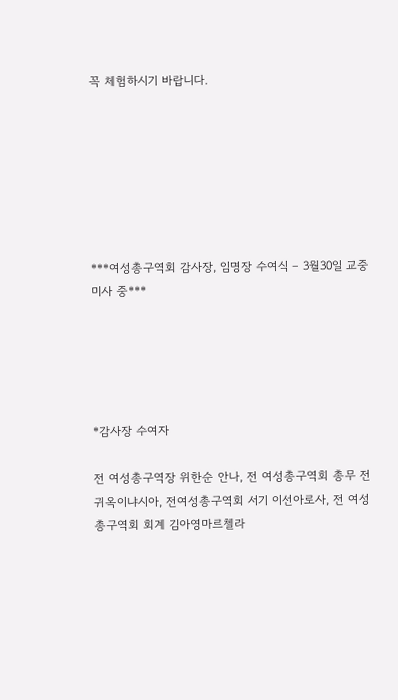꼭 체험하시기 바랍니다.







***여성총구역회 감사장, 임명장 수여식 – 3월30일 교중미사 중***





*감사장 수여자

전 여성총구역장 위한순 안나, 전 여성총구역회 총무 전귀옥이냐시아, 전여성총구역회 서기 이선아로사, 전 여성총구역회 회계 김아영마르첼라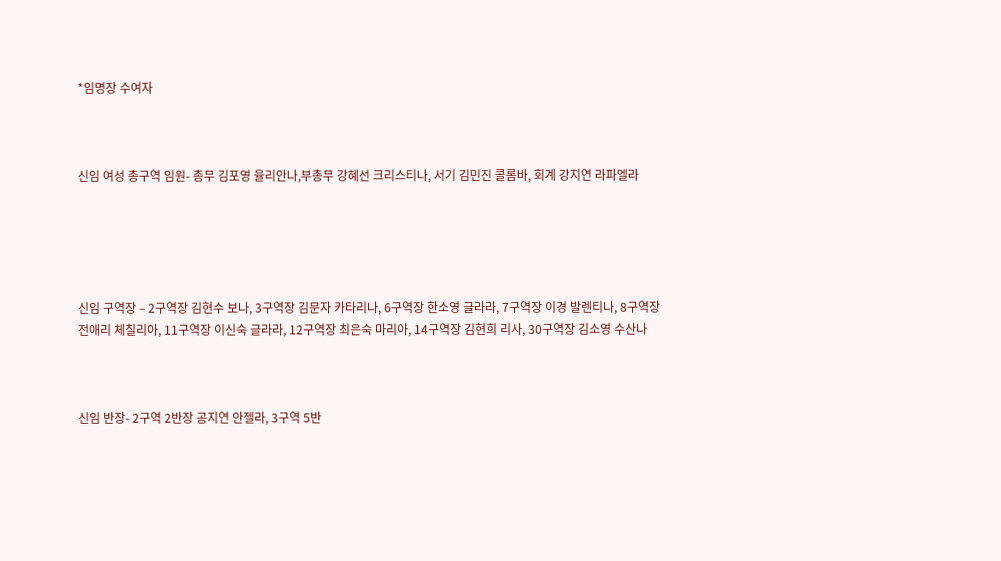*임명장 수여자



신임 여성 총구역 임원- 총무 김포영 율리안나,부총무 강혜선 크리스티나, 서기 김민진 콜롬바, 회계 강지연 라파엘라





신임 구역장 – 2구역장 김현수 보나, 3구역장 김문자 카타리나, 6구역장 한소영 글라라, 7구역장 이경 발렌티나, 8구역장 전애리 체칠리아, 11구역장 이신숙 글라라, 12구역장 최은숙 마리아, 14구역장 김현희 리사, 30구역장 김소영 수산나



신임 반장- 2구역 2반장 공지연 안젤라, 3구역 5반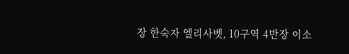장 한숙자 엘리사벳, 10구역 4반장 이소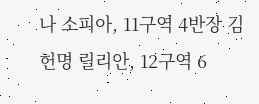나 소피아, 11구역 4반장 김헌명 릴리안, 12구역 6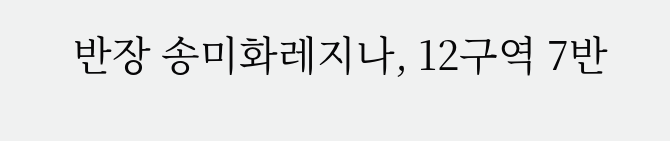반장 송미화레지나, 12구역 7반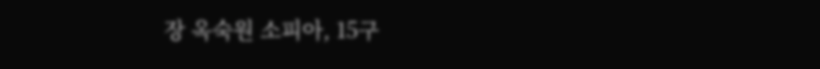장 옥숙원 소피아, 15구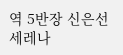역 5반장 신은선 세레나